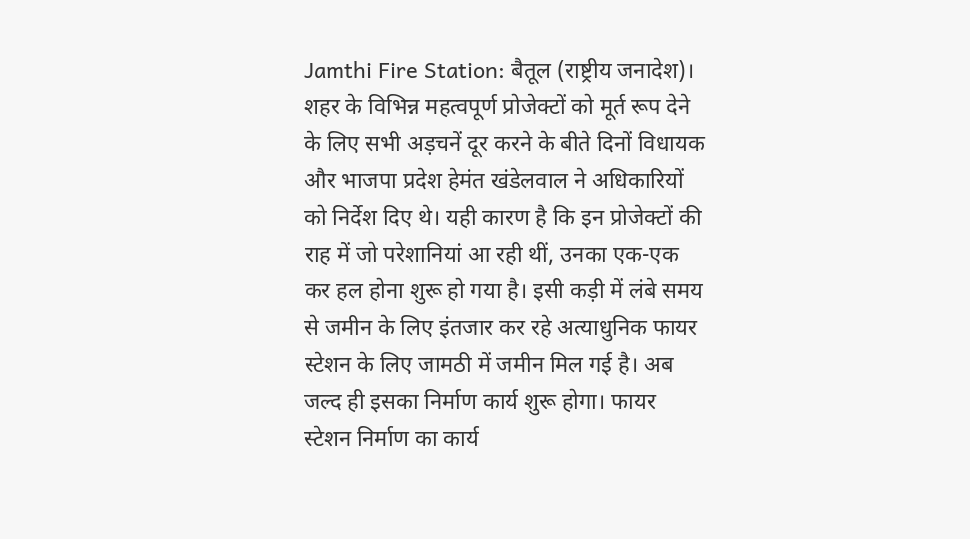Jamthi Fire Station: बैतूल (राष्ट्रीय जनादेश)। शहर के विभिन्न महत्वपूर्ण प्रोजेक्टों को मूर्त रूप देने के लिए सभी अड़चनें दूर करने के बीते दिनों विधायक और भाजपा प्रदेश हेमंत खंडेलवाल ने अधिकारियों को निर्देश दिए थे। यही कारण है कि इन प्रोजेक्टों की राह में जो परेशानियां आ रही थीं, उनका एक-एक कर हल होना शुरू हो गया है। इसी कड़ी में लंबे समय से जमीन के लिए इंतजार कर रहे अत्याधुनिक फायर स्टेशन के लिए जामठी में जमीन मिल गई है। अब जल्द ही इसका निर्माण कार्य शुरू होगा। फायर स्टेशन निर्माण का कार्य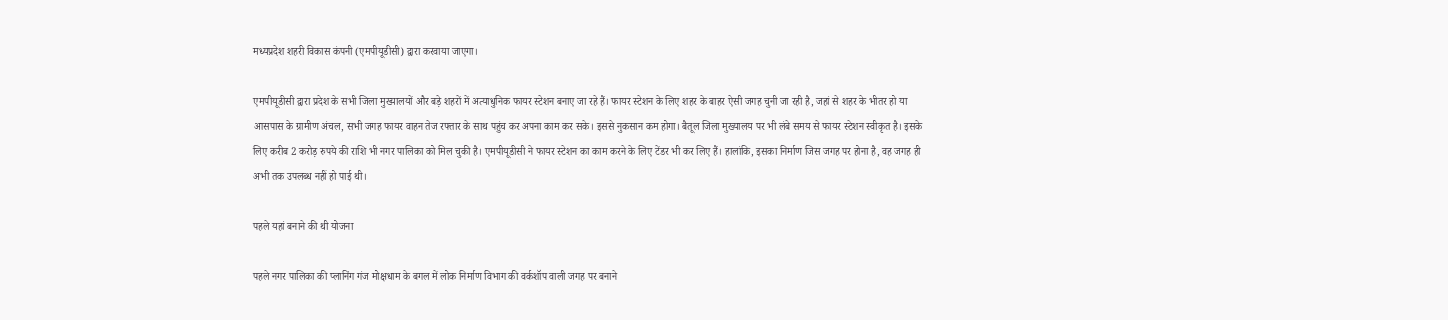मध्यप्रदेश शहरी विकास कंपनी (एमपीयूडीसी) द्वारा करवाया जाएगा।

एमपीयूडीसी द्वारा प्रदेश के सभी जिला मुख्यालयों और बड़े शहरों में अत्याधुनिक फायर स्टेशन बनाए जा रहे हैं। फायर स्टेशन के लिए शहर के बाहर ऐसी जगह चुनी जा रही है, जहां से शहर के भीतर हो या आसपास के ग्रामीण अंचल, सभी जगह फायर वाहन तेज रफ्तार के साथ पहुंच कर अपना काम कर सके। इससे नुकसान कम होगा। बैतूल जिला मुख्यालय पर भी लंबे समय से फायर स्टेशन स्वीकृत है। इसके लिए करीब 2 करोड़ रुपये की राशि भी नगर पालिका को मिल चुकी है। एमपीयूडीसी ने फायर स्टेशन का काम करने के लिए टेंडर भी कर लिए हैं। हालांकि, इसका निर्माण जिस जगह पर होना है, वह जगह ही अभी तक उपलब्ध नहीं हो पाई थी।

पहले यहां बनाने की थी योजना

पहले नगर पालिका की प्लानिंग गंज मोक्षधाम के बगल में लोक निर्माण विभाग की वर्कशॉप वाली जगह पर बनाने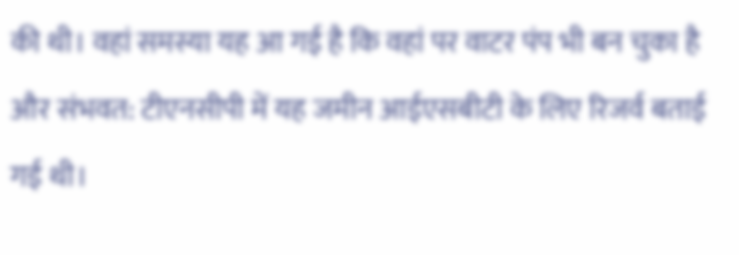की थी। वहां समस्या यह आ गई है कि वहां पर वाटर पंप भी बन चुका है और संभवत: टीएनसीपी में यह जमीन आईएसबीटी के लिए रिजर्व बताई गई थी।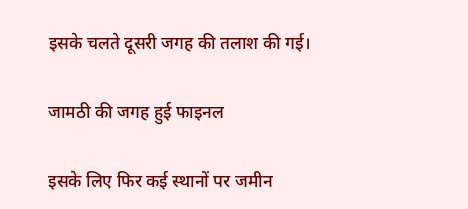इसके चलते दूसरी जगह की तलाश की गई।

जामठी की जगह हुई फाइनल

इसके लिए फिर कई स्थानों पर जमीन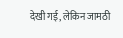देखी गई, लेकिन जामठी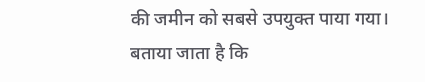की जमीन को सबसे उपयुक्त पाया गया। बताया जाता है कि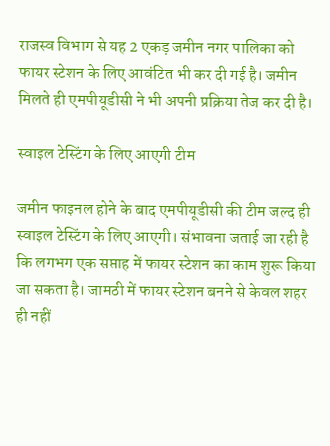राजस्व विभाग से यह 2 एकड़ जमीन नगर पालिका को फायर स्टेशन के लिए आवंटित भी कर दी गई है। जमीन मिलते ही एमपीयूडीसी ने भी अपनी प्रक्रिया तेज कर दी है।

स्वाइल टेस्टिंग के लिए आएगी टीम

जमीन फाइनल होने के बाद एमपीयूडीसी की टीम जल्द ही स्वाइल टेस्टिंग के लिए आएगी। संभावना जताई जा रही है कि लगभग एक सप्ताह में फायर स्टेशन का काम शुरू किया जा सकता है। जामठी में फायर स्टेशन बनने से केवल शहर ही नहीं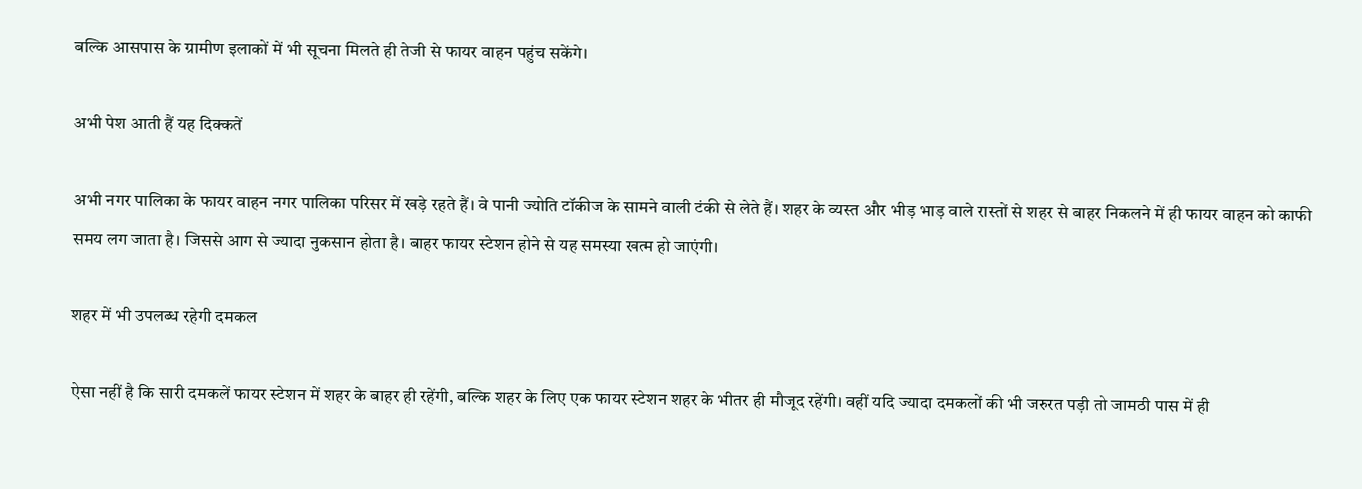बल्कि आसपास के ग्रामीण इलाकों में भी सूचना मिलते ही तेजी से फायर वाहन पहुंच सकेंगे।

अभी पेश आती हैं यह दिक्कतें

अभी नगर पालिका के फायर वाहन नगर पालिका परिसर में खड़े रहते हैं। वे पानी ज्योति टॉकीज के सामने वाली टंकी से लेते हैं। शहर के व्यस्त और भीड़ भाड़ वाले रास्तों से शहर से बाहर निकलने में ही फायर वाहन को काफी समय लग जाता है। जिससे आग से ज्यादा नुकसान होता है। बाहर फायर स्टेशन होने से यह समस्या खत्म हो जाएंगी।

शहर में भी उपलब्ध रहेगी दमकल

ऐसा नहीं है कि सारी दमकलें फायर स्टेशन में शहर के बाहर ही रहेंगी, बल्कि शहर के लिए एक फायर स्टेशन शहर के भीतर ही मौजूद रहेंगी। वहीं यदि ज्यादा दमकलों की भी जरुरत पड़ी तो जामठी पास में ही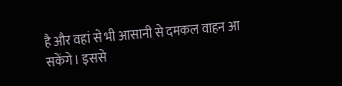है और वहां से भी आसानी से दमकल वाहन आ सकेंगे। इससे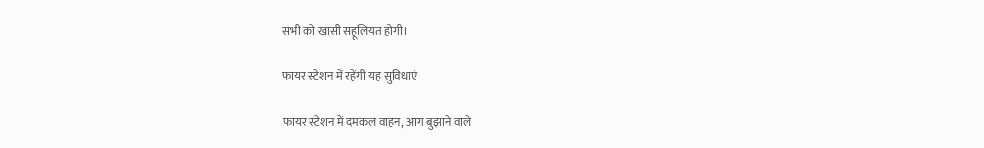सभी को खासी सहूलियत होगी।

फायर स्टेशन में रहेंगी यह सुविधाएं

फायर स्टेशन में दमकल वाहन, आग बुझाने वाले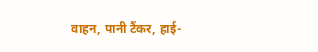वाहन, पानी टैंकर, हाई-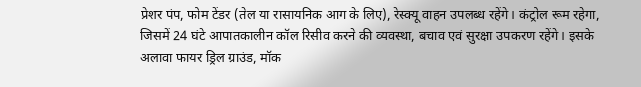प्रेशर पंप, फोम टेंडर (तेल या रासायनिक आग के लिए), रेस्क्यू वाहन उपलब्ध रहेंगे। कंट्रोल रूम रहेगा, जिसमें 24 घंटे आपातकालीन कॉल रिसीव करने की व्यवस्था, बचाव एवं सुरक्षा उपकरण रहेंगे। इसके अलावा फायर ड्रिल ग्राउंड, मॉक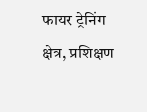फायर ट्रेनिंग क्षेत्र, प्रशिक्षण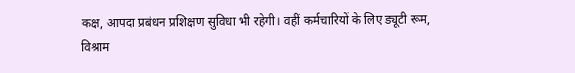कक्ष, आपदा प्रबंधन प्रशिक्षण सुविधा भी रहेगी। वहीं कर्मचारियों के लिए ड्यूटी रूम, विश्राम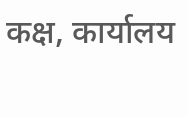कक्ष, कार्यालय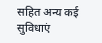सहित अन्य कई सुविधाएं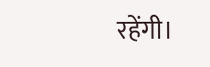रहेंगी।